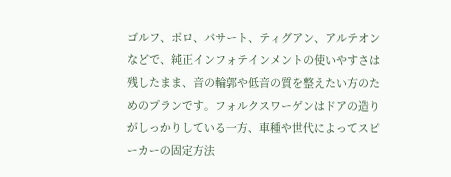ゴルフ、ポロ、パサート、ティグアン、アルテオンなどで、純正インフォテインメントの使いやすさは残したまま、音の輪郭や低音の質を整えたい方のためのプランです。フォルクスワーゲンはドアの造りがしっかりしている一方、車種や世代によってスピーカーの固定方法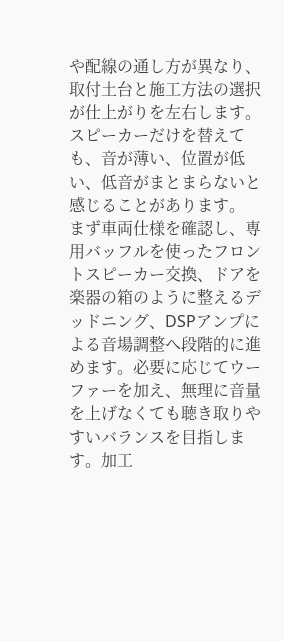や配線の通し方が異なり、取付土台と施工方法の選択が仕上がりを左右します。スピーカーだけを替えても、音が薄い、位置が低い、低音がまとまらないと感じることがあります。
まず車両仕様を確認し、専用バッフルを使ったフロントスピーカー交換、ドアを楽器の箱のように整えるデッドニング、DSPアンプによる音場調整へ段階的に進めます。必要に応じてウーファーを加え、無理に音量を上げなくても聴き取りやすいバランスを目指します。加工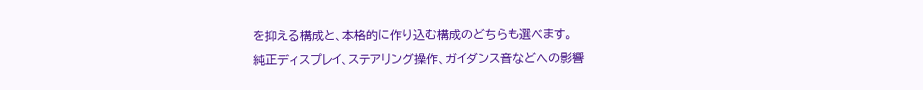を抑える構成と、本格的に作り込む構成のどちらも選べます。
純正ディスプレイ、ステアリング操作、ガイダンス音などへの影響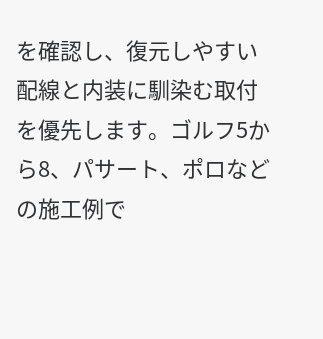を確認し、復元しやすい配線と内装に馴染む取付を優先します。ゴルフ5から8、パサート、ポロなどの施工例で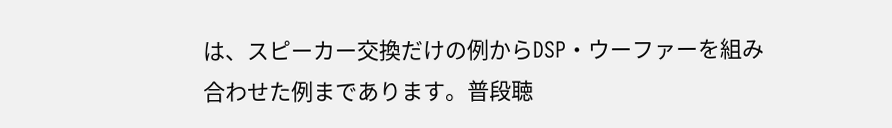は、スピーカー交換だけの例からDSP・ウーファーを組み合わせた例まであります。普段聴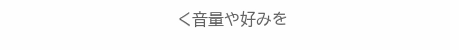く音量や好みを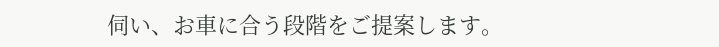伺い、お車に合う段階をご提案します。